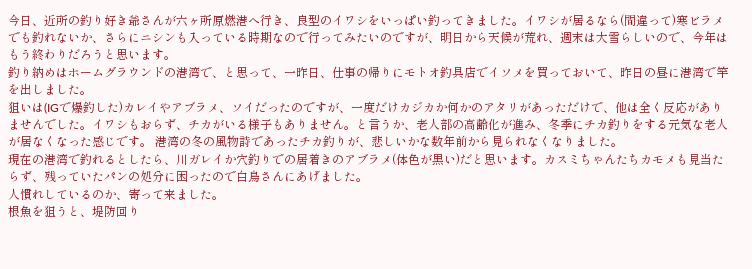今日、近所の釣り好き爺さんが六ヶ所原燃港へ行き、良型のイワシをいっぱい釣ってきました。イワシが居るなら(間違って)寒ビラメでも釣れないか、さらにニシンも入っている時期なので行ってみたいのですが、明日から天候が荒れ、週末は大雪らしいので、今年はもう終わりだろうと思います。
釣り納めはホームグラウンドの港湾で、と思って、一昨日、仕事の帰りにモトオ釣具店でイソメを買っておいて、昨日の昼に港湾で竿を出しました。
狙いは(IGで爆釣した)カレイやアブラメ、ソイだったのですが、一度だけカジカか何かのアタリがあっただけで、他は全く反応がありませんでした。イワシもおらず、チカがいる様子もありません。と言うか、老人部の高齢化が進み、冬季にチカ釣りをする元気な老人が居なくなった感じです。 港湾の冬の風物詩であったチカ釣りが、悲しいかな数年前から見られなくなりました。
現在の港湾で釣れるとしたら、川ガレイか穴釣りでの居着きのアブラメ(体色が黒い)だと思います。カスミちゃんたちカモメも見当たらず、残っていたパンの処分に困ったので白鳥さんにあげました。
人慣れしているのか、寄って来ました。
根魚を狙うと、堤防回り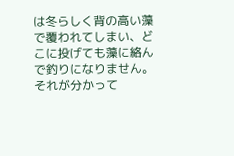は冬らしく背の高い藻で覆われてしまい、どこに投げても藻に絡んで釣りになりません。それが分かって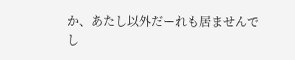か、あたし以外だーれも居ませんでし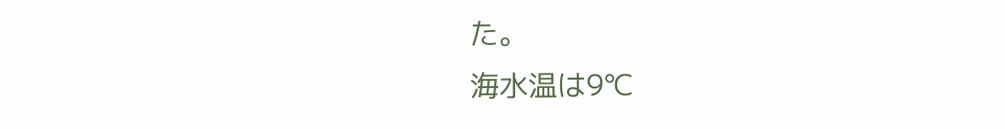た。
海水温は9℃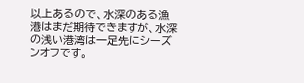以上あるので、水深のある漁港はまだ期待できますが、水深の浅い港湾は一足先にシーズンオフです。